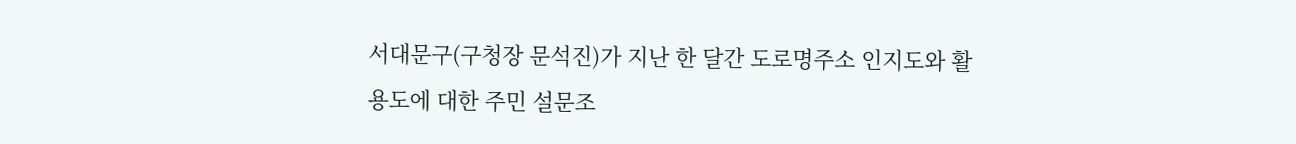서대문구(구청장 문석진)가 지난 한 달간 도로명주소 인지도와 활용도에 대한 주민 설문조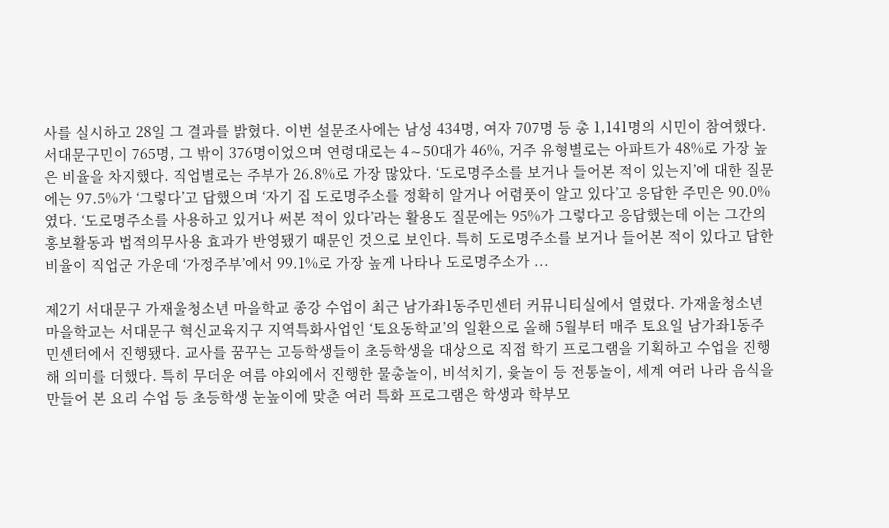사를 실시하고 28일 그 결과를 밝혔다. 이번 설문조사에는 남성 434명, 여자 707명 등 총 1,141명의 시민이 참여했다. 서대문구민이 765명, 그 밖이 376명이었으며 연령대로는 4∼50대가 46%, 거주 유형별로는 아파트가 48%로 가장 높은 비율을 차지했다. 직업별로는 주부가 26.8%로 가장 많았다. ‘도로명주소를 보거나 들어본 적이 있는지’에 대한 질문에는 97.5%가 ‘그렇다’고 답했으며 ‘자기 집 도로명주소를 정확히 알거나 어렴풋이 알고 있다’고 응답한 주민은 90.0%였다. ‘도로명주소를 사용하고 있거나 써본 적이 있다’라는 활용도 질문에는 95%가 그렇다고 응답했는데 이는 그간의 홍보활동과 법적의무사용 효과가 반영됐기 때문인 것으로 보인다. 특히 도로명주소를 보거나 들어본 적이 있다고 답한 비율이 직업군 가운데 ‘가정주부’에서 99.1%로 가장 높게 나타나 도로명주소가 ...

제2기 서대문구 가재울청소년 마을학교 종강 수업이 최근 남가좌1동주민센터 커뮤니티실에서 열렸다. 가재울청소년 마을학교는 서대문구 혁신교육지구 지역특화사업인 ‘토요동학교’의 일환으로 올해 5월부터 매주 토요일 남가좌1동주민센터에서 진행됐다. 교사를 꿈꾸는 고등학생들이 초등학생을 대상으로 직접 학기 프로그램을 기획하고 수업을 진행해 의미를 더했다. 특히 무더운 여름 야외에서 진행한 물총놀이, 비석치기, 윷놀이 등 전통놀이, 세계 여러 나라 음식을 만들어 본 요리 수업 등 초등학생 눈높이에 맞춘 여러 특화 프로그램은 학생과 학부모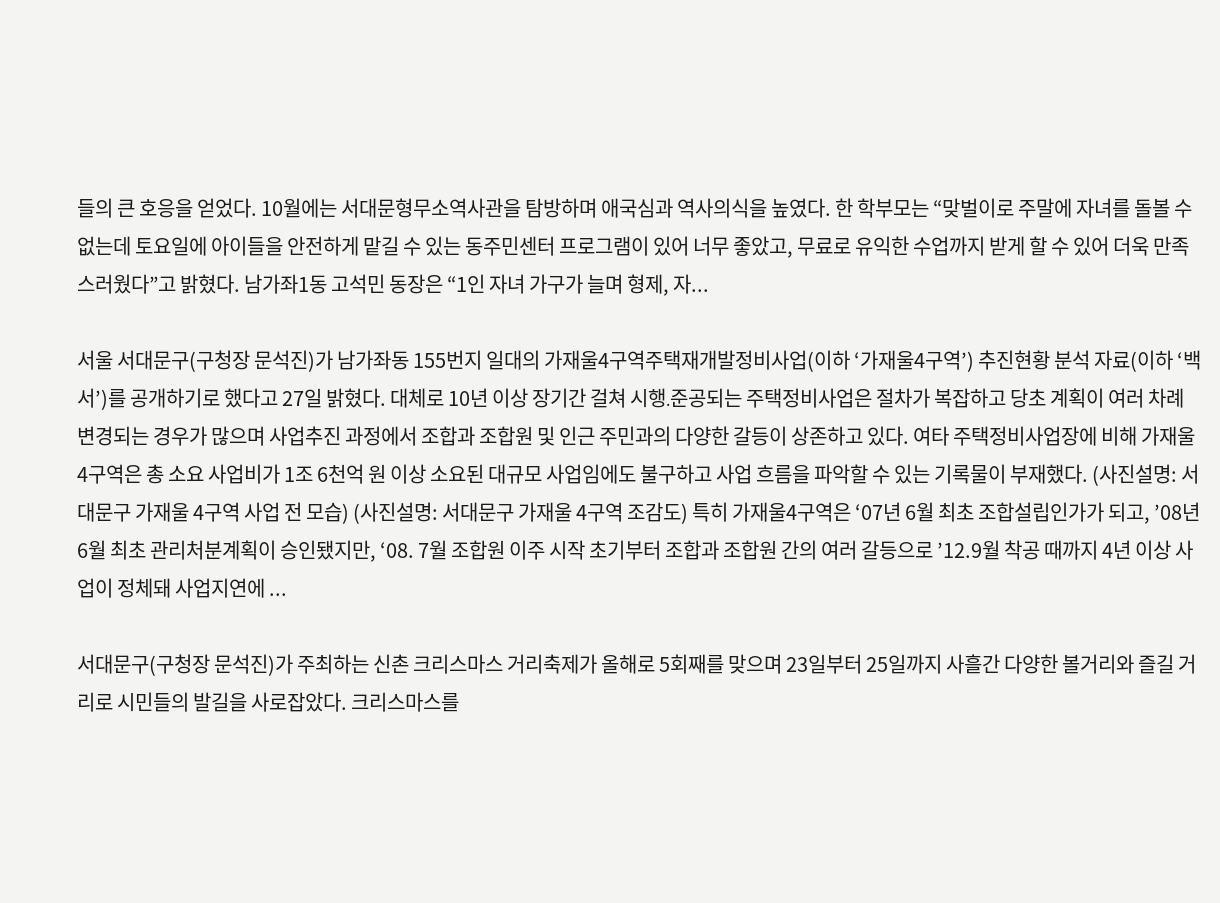들의 큰 호응을 얻었다. 10월에는 서대문형무소역사관을 탐방하며 애국심과 역사의식을 높였다. 한 학부모는 “맞벌이로 주말에 자녀를 돌볼 수 없는데 토요일에 아이들을 안전하게 맡길 수 있는 동주민센터 프로그램이 있어 너무 좋았고, 무료로 유익한 수업까지 받게 할 수 있어 더욱 만족스러웠다”고 밝혔다. 남가좌1동 고석민 동장은 “1인 자녀 가구가 늘며 형제, 자...

서울 서대문구(구청장 문석진)가 남가좌동 155번지 일대의 가재울4구역주택재개발정비사업(이하 ‘가재울4구역’) 추진현황 분석 자료(이하 ‘백서’)를 공개하기로 했다고 27일 밝혔다. 대체로 10년 이상 장기간 걸쳐 시행․준공되는 주택정비사업은 절차가 복잡하고 당초 계획이 여러 차례 변경되는 경우가 많으며 사업추진 과정에서 조합과 조합원 및 인근 주민과의 다양한 갈등이 상존하고 있다. 여타 주택정비사업장에 비해 가재울4구역은 총 소요 사업비가 1조 6천억 원 이상 소요된 대규모 사업임에도 불구하고 사업 흐름을 파악할 수 있는 기록물이 부재했다. (사진설명: 서대문구 가재울 4구역 사업 전 모습) (사진설명: 서대문구 가재울 4구역 조감도) 특히 가재울4구역은 ‘07년 6월 최초 조합설립인가가 되고, ’08년 6월 최초 관리처분계획이 승인됐지만, ‘08. 7월 조합원 이주 시작 초기부터 조합과 조합원 간의 여러 갈등으로 ’12.9월 착공 때까지 4년 이상 사업이 정체돼 사업지연에 ...

서대문구(구청장 문석진)가 주최하는 신촌 크리스마스 거리축제가 올해로 5회째를 맞으며 23일부터 25일까지 사흘간 다양한 볼거리와 즐길 거리로 시민들의 발길을 사로잡았다. 크리스마스를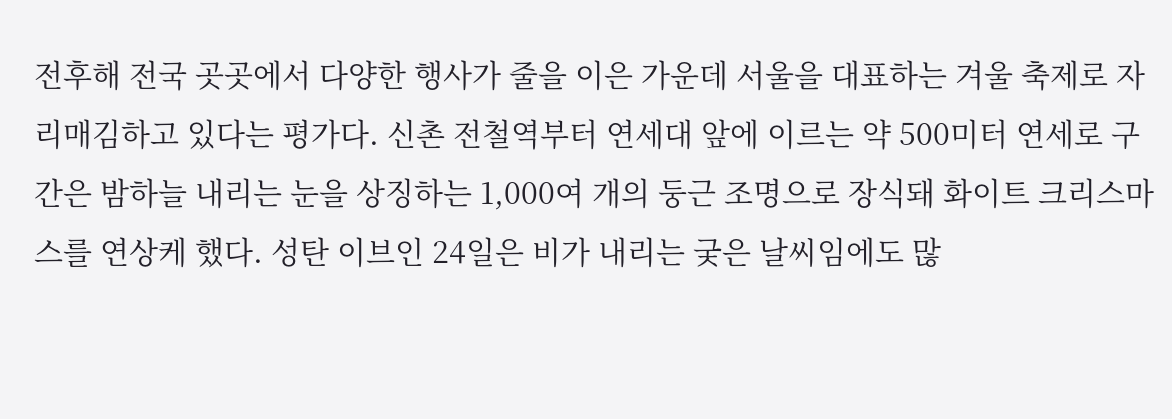전후해 전국 곳곳에서 다양한 행사가 줄을 이은 가운데 서울을 대표하는 겨울 축제로 자리매김하고 있다는 평가다. 신촌 전철역부터 연세대 앞에 이르는 약 500미터 연세로 구간은 밤하늘 내리는 눈을 상징하는 1,000여 개의 둥근 조명으로 장식돼 화이트 크리스마스를 연상케 했다. 성탄 이브인 24일은 비가 내리는 궂은 날씨임에도 많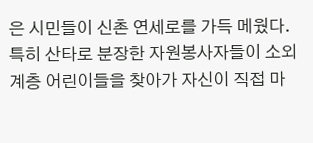은 시민들이 신촌 연세로를 가득 메웠다. 특히 산타로 분장한 자원봉사자들이 소외계층 어린이들을 찾아가 자신이 직접 마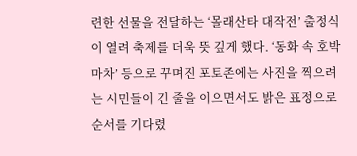련한 선물을 전달하는 ‘몰래산타 대작전’ 출정식이 열려 축제를 더욱 뜻 깊게 했다. ‘동화 속 호박마차’ 등으로 꾸며진 포토존에는 사진을 찍으려는 시민들이 긴 줄을 이으면서도 밝은 표정으로 순서를 기다렸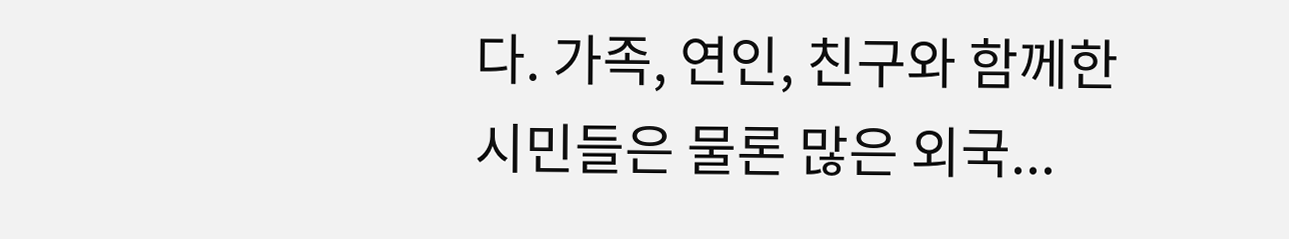다. 가족, 연인, 친구와 함께한 시민들은 물론 많은 외국...